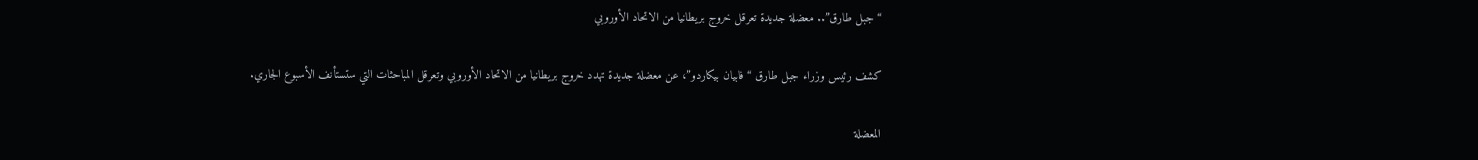“جبل طارق”.. معضلة جديدة تعرقل خروج بريطانيا من الاتحاد الأوروبي

كشف رئيس وزراء جبل طارق “فابيان بيكاردو”، عن معضلة جديدة تهدد خروج بريطانيا من الاتحاد الأوروبي وتعرقل المباحثات التي ستستأنف الأسبوع الجاري.

المعضلة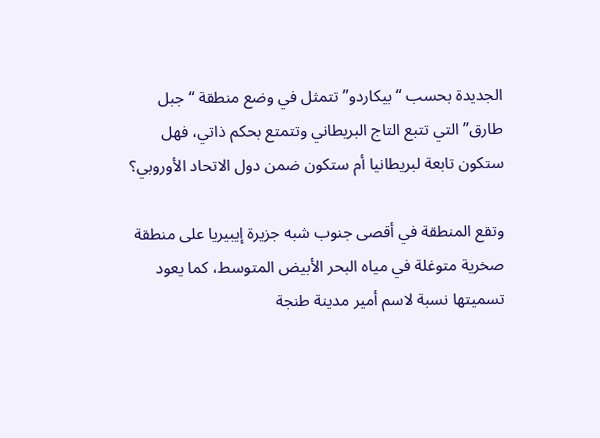الجديدة بحسب “بيكاردو” تتمثل في وضع منطقة “جبل طارق” التي تتبع التاج البريطاني وتتمتع بحكم ذاتي، فهل ستكون تابعة لبريطانيا أم ستكون ضمن دول الاتحاد الأوروبي؟

وتقع المنطقة في أقصى جنوب شبه جزيرة إيبيريا على منطقة صخرية متوغلة في مياه البحر الأبيض المتوسط، كما يعود تسميتها نسبة لاسم أمير مدينة طنجة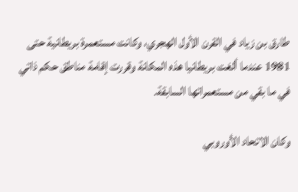طارق بن زياد في القرن الأول الهجري، وكانت مستعمرة بريطانية حتى 1981 عندما ألغت بريطانيا هذه المكانة وقررت إقامة مناطق حكم ذاتي في ما بقي من مستعمراتها السابقة.

وكان الاتحاد الأوروبي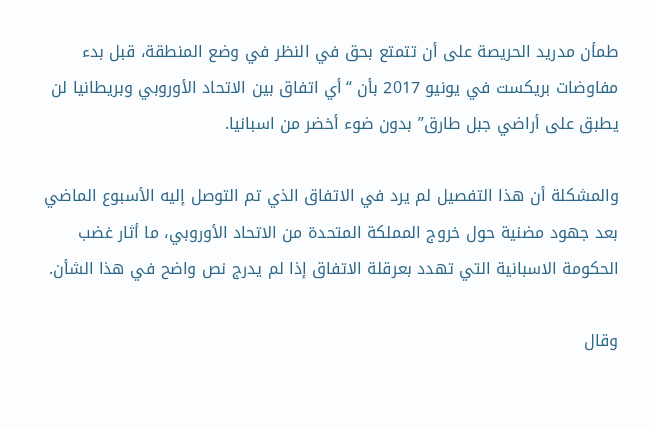طمأن مدريد الحريصة على أن تتمتع بحق في النظر في وضع المنطقة، قبل بدء مفاوضات بريكست في يونيو 2017 بأن “أي اتفاق بين الاتحاد الأوروبي وبريطانيا لن يطبق على أراضي جبل طارق” بدون ضوء أخضر من اسبانيا.

والمشكلة أن هذا التفصيل لم يرد في الاتفاق الذي تم التوصل إليه الأسبوع الماضي بعد جهود مضنية حول خروج المملكة المتحدة من الاتحاد الأوروبي، ما أثار غضب الحكومة الاسبانية التي تهدد بعرقلة الاتفاق إذا لم يدرج نص واضح في هذا الشأن.

وقال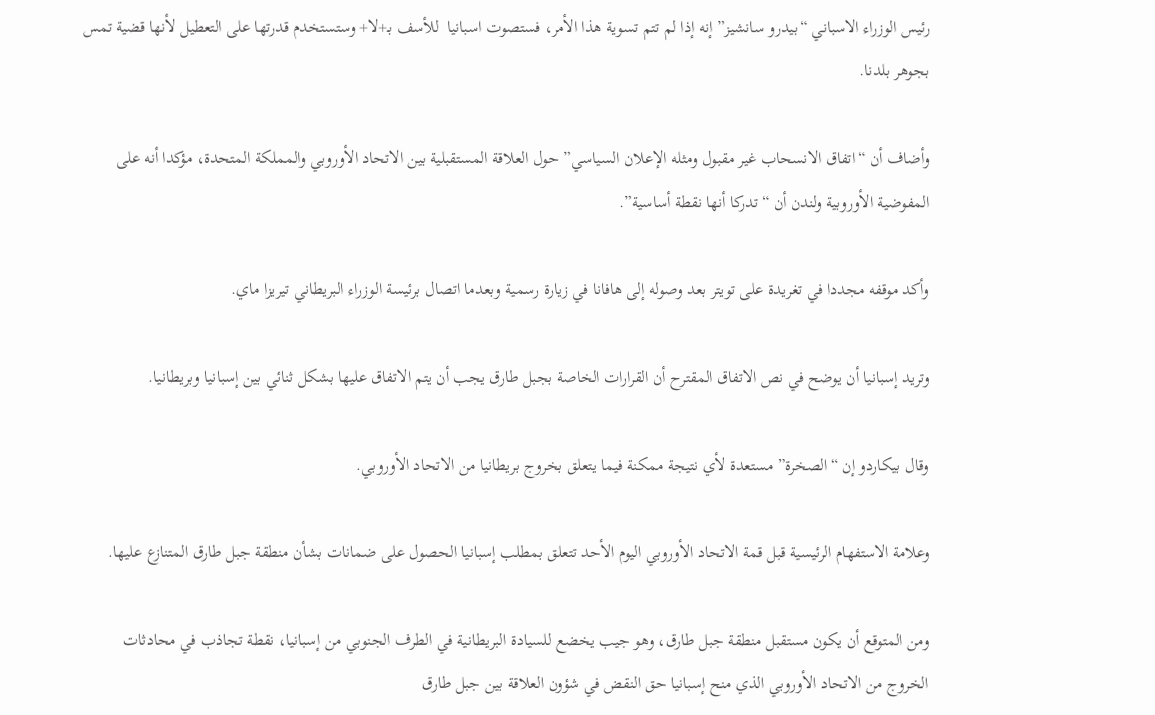رئيس الوزراء الاسباني “بيدرو سانشيز” إنه إذا لم تتم تسوية هذا الأمر، فستصوت اسبانيا  للأسف بـ+لا+ وستستخدم قدرتها على التعطيل لأنها قضية تمس بجوهر بلدنا.

وأضاف أن “اتفاق الانسحاب غير مقبول ومثله الإعلان السياسي” حول العلاقة المستقبلية بين الاتحاد الأوروبي والمملكة المتحدة، مؤكدا أنه على المفوضية الأوروبية ولندن أن “تدركا أنها نقطة أساسية”.

وأكد موقفه مجددا في تغريدة على تويتر بعد وصوله إلى هافانا في زيارة رسمية وبعدما اتصال برئيسة الوزراء البريطاني تيريزا ماي.

وتريد إسبانيا أن يوضح في نص الاتفاق المقترح أن القرارات الخاصة بجبل طارق يجب أن يتم الاتفاق عليها بشكل ثنائي بين إسبانيا وبريطانيا.

وقال بيكاردو إن “الصخرة” مستعدة لأي نتيجة ممكنة فيما يتعلق بخروج بريطانيا من الاتحاد الأوروبي.

وعلامة الاستفهام الرئيسية قبل قمة الاتحاد الأوروبي اليوم الأحد تتعلق بمطلب إسبانيا الحصول على ضمانات بشأن منطقة جبل طارق المتنازع عليها.

ومن المتوقع أن يكون مستقبل منطقة جبل طارق، وهو جيب يخضع للسيادة البريطانية في الطرف الجنوبي من إسبانيا، نقطة تجاذب في محادثات الخروج من الاتحاد الأوروبي الذي منح إسبانيا حق النقض في شؤون العلاقة بين جبل طارق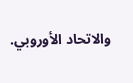والاتحاد الأوروبي.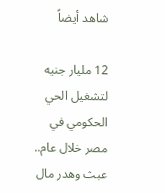شاهد أيضاً

12 مليار جنيه لتشغيل الحي الحكومي في مصر خلال عام.. عبث وهدر مال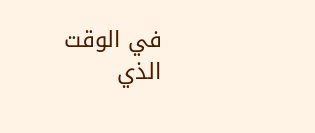في الوقت الذي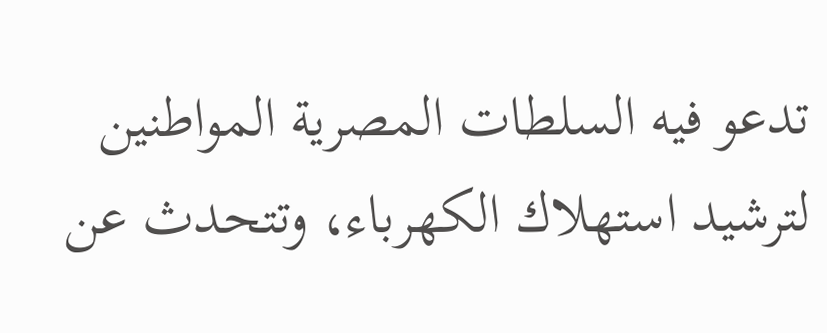تدعو فيه السلطات المصرية المواطنين لترشيد استهلاك الكهرباء، وتتحدث عن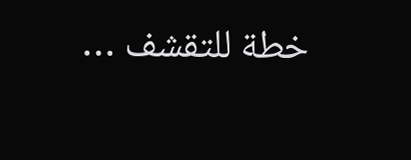خطة للتقشف …